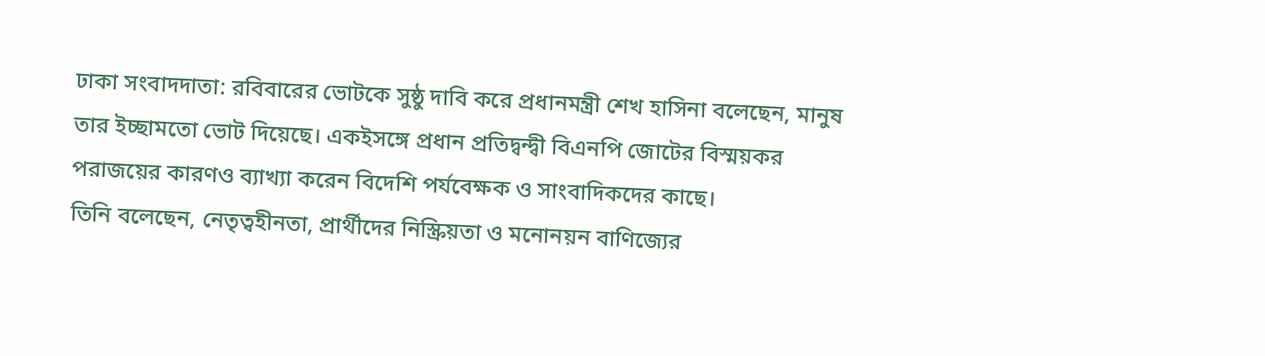ঢাকা সংবাদদাতা: রবিবারের ভোটকে সুষ্ঠু দাবি করে প্রধানমন্ত্রী শেখ হাসিনা বলেছেন, মানুষ তার ইচ্ছামতো ভোট দিয়েছে। একইসঙ্গে প্রধান প্রতিদ্বন্দ্বী বিএনপি জোটের বিস্ময়কর পরাজয়ের কারণও ব্যাখ্যা করেন বিদেশি পর্যবেক্ষক ও সাংবাদিকদের কাছে।
তিনি বলেছেন, নেতৃত্বহীনতা, প্রার্থীদের নিস্ক্রিয়তা ও মনোনয়ন বাণিজ্যের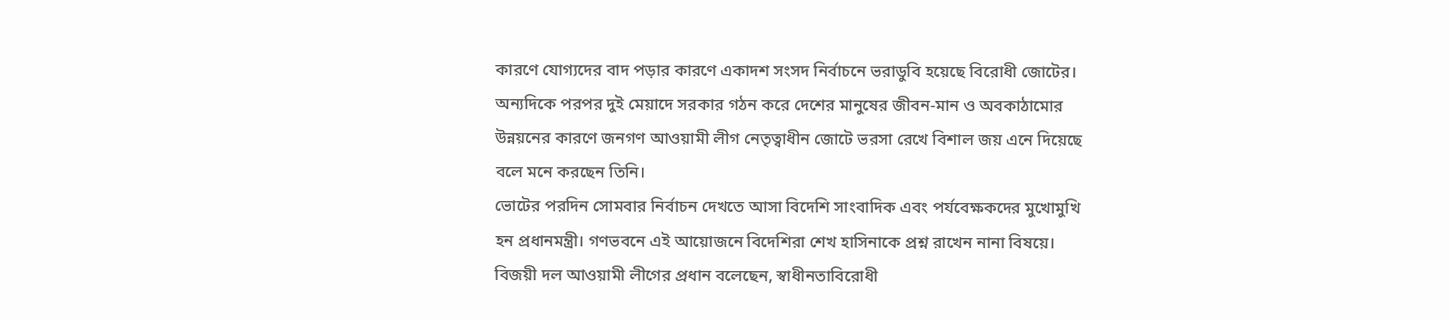কারণে যোগ্যদের বাদ পড়ার কারণে একাদশ সংসদ নির্বাচনে ভরাডুবি হয়েছে বিরোধী জোটের।
অন্যদিকে পরপর দুই মেয়াদে সরকার গঠন করে দেশের মানুষের জীবন-মান ও অবকাঠামোর উন্নয়নের কারণে জনগণ আওয়ামী লীগ নেতৃত্বাধীন জোটে ভরসা রেখে বিশাল জয় এনে দিয়েছে বলে মনে করছেন তিনি।
ভোটের পরদিন সোমবার নির্বাচন দেখতে আসা বিদেশি সাংবাদিক এবং পর্যবেক্ষকদের মুখোমুখি হন প্রধানমন্ত্রী। গণভবনে এই আয়োজনে বিদেশিরা শেখ হাসিনাকে প্রশ্ন রাখেন নানা বিষয়ে।
বিজয়ী দল আওয়ামী লীগের প্রধান বলেছেন, স্বাধীনতাবিরোধী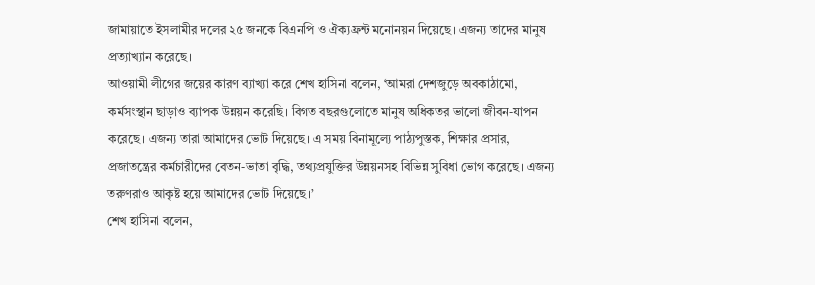জামায়াতে ইসলামীর দলের ২৫ জনকে বিএনপি ও ঐক্যফ্রন্ট মনোনয়ন দিয়েছে। এজন্য তাদের মানুষ প্রত্যাখ্যান করেছে।
আওয়ামী লীগের জয়ের কারণ ব্যাখ্যা করে শেখ হাসিনা বলেন, ‘আমরা দেশজুড়ে অবকাঠামো, কর্মসংস্থান ছাড়াও ব্যাপক উন্নয়ন করেছি। বিগত বছরগুলোতে মানুষ অধিকতর ভালো জীবন-যাপন করেছে। এজন্য তারা আমাদের ভোট দিয়েছে। এ সময় বিনামূল্যে পাঠ্যপুস্তক, শিক্ষার প্রসার, প্রজাতন্ত্রের কর্মচারীদের বেতন-ভাতা বৃদ্ধি, তথ্যপ্রযুক্তির উন্নয়নসহ বিভিন্ন সুবিধা ভোগ করেছে। এজন্য তরুণরাও আকৃষ্ট হয়ে আমাদের ভোট দিয়েছে।’
শেখ হাসিনা বলেন,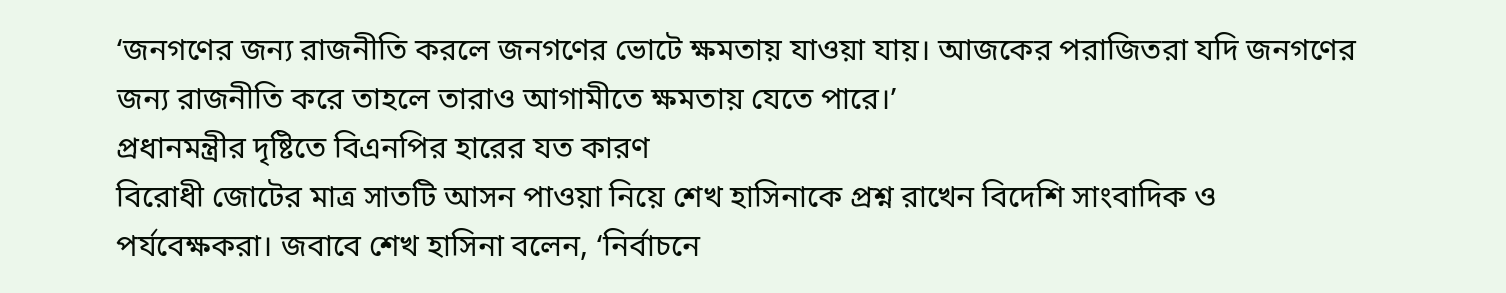‘জনগণের জন্য রাজনীতি করলে জনগণের ভোটে ক্ষমতায় যাওয়া যায়। আজকের পরাজিতরা যদি জনগণের জন্য রাজনীতি করে তাহলে তারাও আগামীতে ক্ষমতায় যেতে পারে।’
প্রধানমন্ত্রীর দৃষ্টিতে বিএনপির হারের যত কারণ
বিরোধী জোটের মাত্র সাতটি আসন পাওয়া নিয়ে শেখ হাসিনাকে প্রশ্ন রাখেন বিদেশি সাংবাদিক ও পর্যবেক্ষকরা। জবাবে শেখ হাসিনা বলেন, ‘নির্বাচনে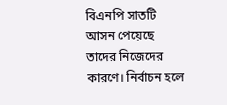বিএনপি সাতটি আসন পেয়েছে তাদের নিজেদের কারণে। নির্বাচন হলে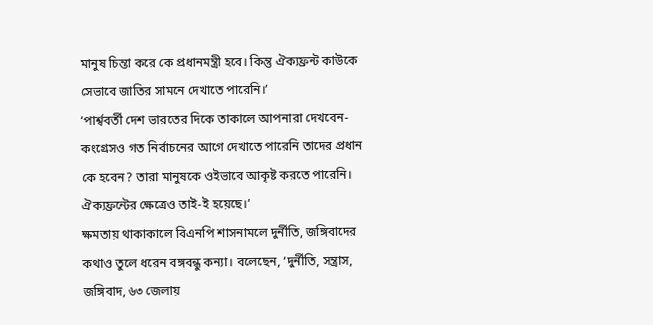মানুষ চিন্তা করে কে প্রধানমন্ত্রী হবে। কিন্তু ঐক্যফ্রন্ট কাউকে সেভাবে জাতির সামনে দেখাতে পারেনি।’
‘পার্শ্ববর্তী দেশ ভারতের দিকে তাকালে আপনারা দেখবেন-কংগ্রেসও গত নির্বাচনের আগে দেখাতে পারেনি তাদের প্রধান কে হবেন? তারা মানুষকে ওইভাবে আকৃষ্ট করতে পারেনি। ঐক্যফ্রন্টের ক্ষেত্রেও তাই-ই হয়েছে।’
ক্ষমতায় থাকাকালে বিএনপি শাসনামলে দুর্নীতি, জঙ্গিবাদের কথাও তুলে ধরেন বঙ্গবন্ধু কন্যা। বলেছেন, ‘দুর্নীতি, সন্ত্রাস, জঙ্গিবাদ, ৬৩ জেলায়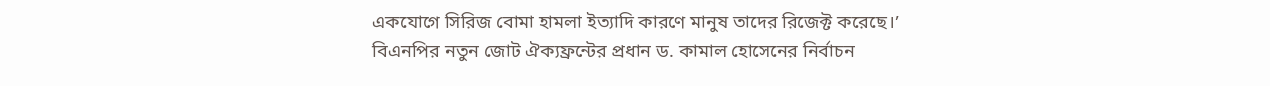একযোগে সিরিজ বোমা হামলা ইত্যাদি কারণে মানুষ তাদের রিজেক্ট করেছে।’
বিএনপির নতুন জোট ঐক্যফ্রন্টের প্রধান ড. কামাল হোসেনের নির্বাচন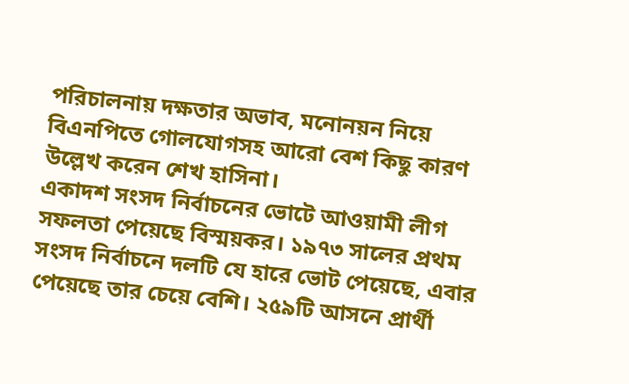পরিচালনায় দক্ষতার অভাব, মনোনয়ন নিয়ে বিএনপিতে গোলযোগসহ আরো বেশ কিছু কারণ উল্লেখ করেন শেখ হাসিনা।
একাদশ সংসদ নির্বাচনের ভোটে আওয়ামী লীগ সফলতা পেয়েছে বিস্ময়কর। ১৯৭৩ সালের প্রথম সংসদ নির্বাচনে দলটি যে হারে ভোট পেয়েছে, এবার পেয়েছে তার চেয়ে বেশি। ২৫৯টি আসনে প্রার্থী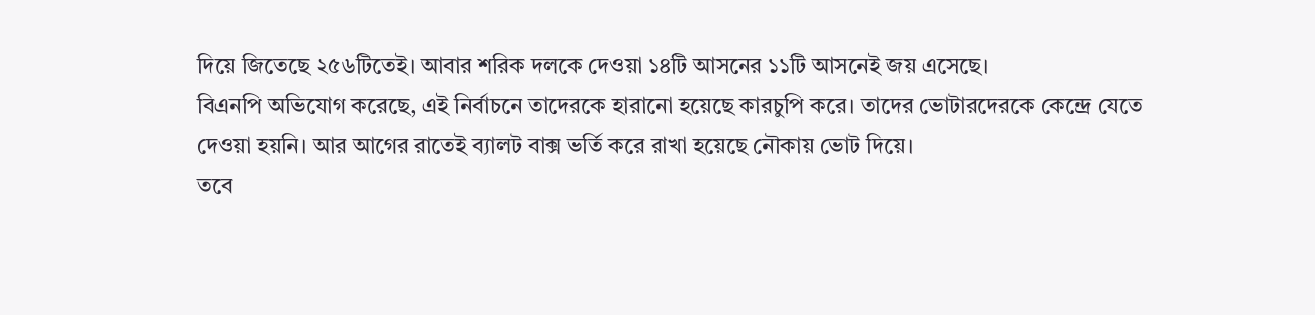দিয়ে জিতেছে ২৫৬টিতেই। আবার শরিক দলকে দেওয়া ১৪টি আসনের ১১টি আসনেই জয় এসেছে।
বিএনপি অভিযোগ করেছে, এই নির্বাচনে তাদেরকে হারানো হয়েছে কারচুপি করে। তাদের ভোটারদেরকে কেন্দ্রে যেতে দেওয়া হয়নি। আর আগের রাতেই ব্যালট বাক্স ভর্তি করে রাখা হয়েছে নৌকায় ভোট দিয়ে।
তবে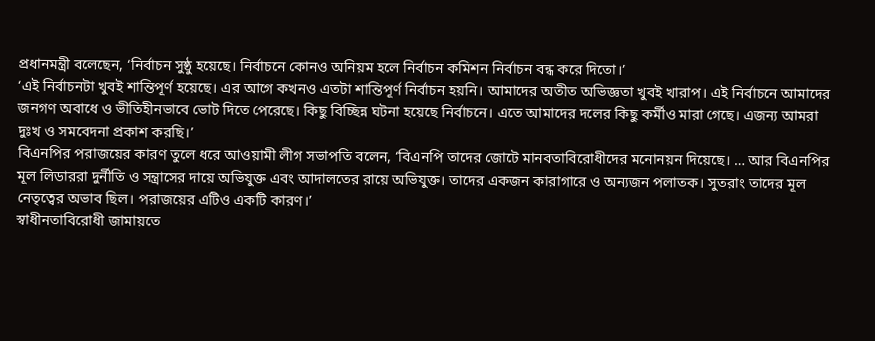প্রধানমন্ত্রী বলেছেন, ‘নির্বাচন সুষ্ঠু হয়েছে। নির্বাচনে কোনও অনিয়ম হলে নির্বাচন কমিশন নির্বাচন বন্ধ করে দিতো।’
‘এই নির্বাচনটা খুবই শান্তিপূর্ণ হয়েছে। এর আগে কখনও এতটা শান্তিপূর্ণ নির্বাচন হয়নি। আমাদের অতীত অভিজ্ঞতা খুবই খারাপ। এই নির্বাচনে আমাদের জনগণ অবাধে ও ভীতিহীনভাবে ভোট দিতে পেরেছে। কিছু বিচ্ছিন্ন ঘটনা হয়েছে নির্বাচনে। এতে আমাদের দলের কিছু কর্মীও মারা গেছে। এজন্য আমরা দুঃখ ও সমবেদনা প্রকাশ করছি।’
বিএনপির পরাজয়ের কারণ তুলে ধরে আওয়ামী লীগ সভাপতি বলেন, ‘বিএনপি তাদের জোটে মানবতাবিরোধীদের মনোনয়ন দিয়েছে। … আর বিএনপির মূল লিডাররা দুর্নীতি ও সন্ত্রাসের দায়ে অভিযুক্ত এবং আদালতের রায়ে অভিযুক্ত। তাদের একজন কারাগারে ও অন্যজন পলাতক। সুতরাং তাদের মূল নেতৃত্বের অভাব ছিল। পরাজয়ের এটিও একটি কারণ।’
স্বাধীনতাবিরোধী জামায়তে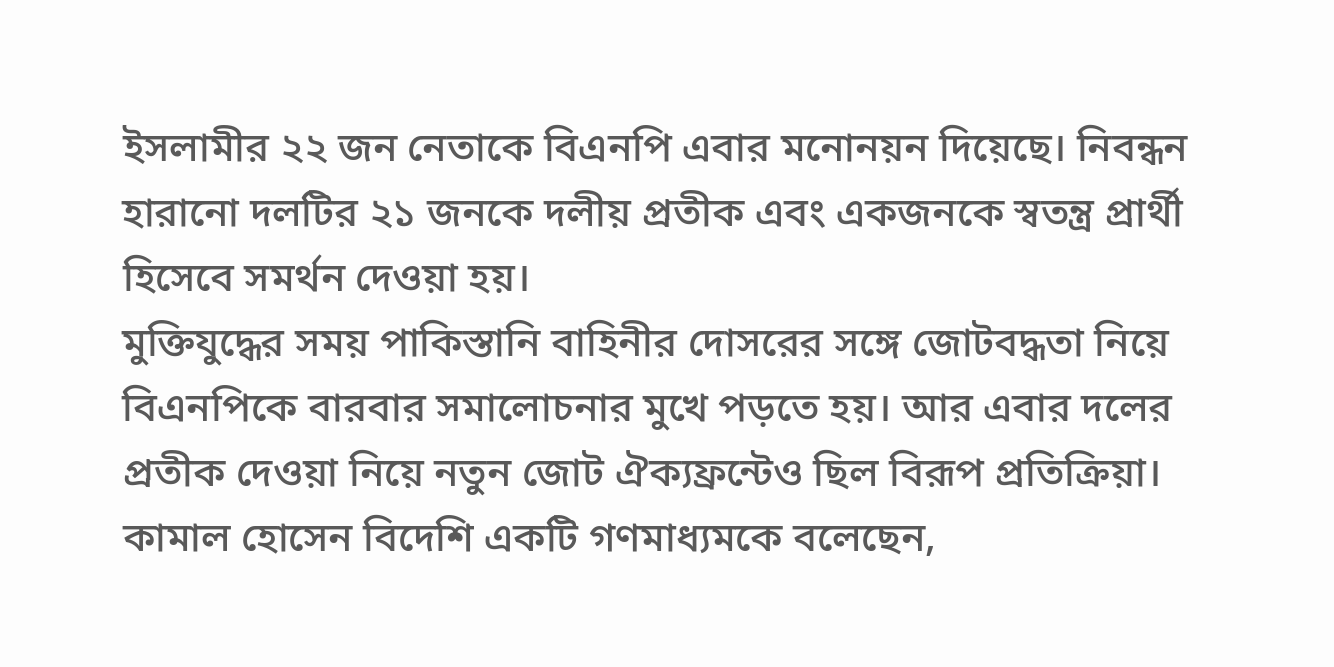ইসলামীর ২২ জন নেতাকে বিএনপি এবার মনোনয়ন দিয়েছে। নিবন্ধন হারানো দলটির ২১ জনকে দলীয় প্রতীক এবং একজনকে স্বতন্ত্র প্রার্থী হিসেবে সমর্থন দেওয়া হয়।
মুক্তিযুদ্ধের সময় পাকিস্তানি বাহিনীর দোসরের সঙ্গে জোটবদ্ধতা নিয়ে বিএনপিকে বারবার সমালোচনার মুখে পড়তে হয়। আর এবার দলের প্রতীক দেওয়া নিয়ে নতুন জোট ঐক্যফ্রন্টেও ছিল বিরূপ প্রতিক্রিয়া। কামাল হোসেন বিদেশি একটি গণমাধ্যমকে বলেছেন,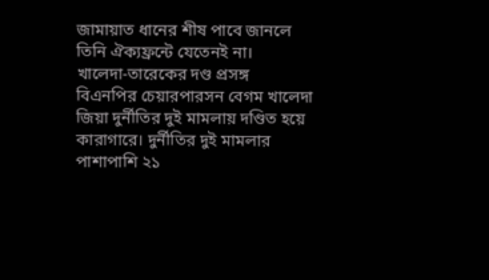জামায়াত ধানের শীষ পাবে জানলে তিনি ঐক্যফ্রন্টে যেতেনই না।
খালেদা-তারেকের দণ্ড প্রসঙ্গ
বিএনপির চেয়ারপারসন বেগম খালেদা জিয়া দুর্নীতির দুই মামলায় দণ্ডিত হয়ে কারাগারে। দুর্নীতির দুই মামলার পাশাপাশি ২১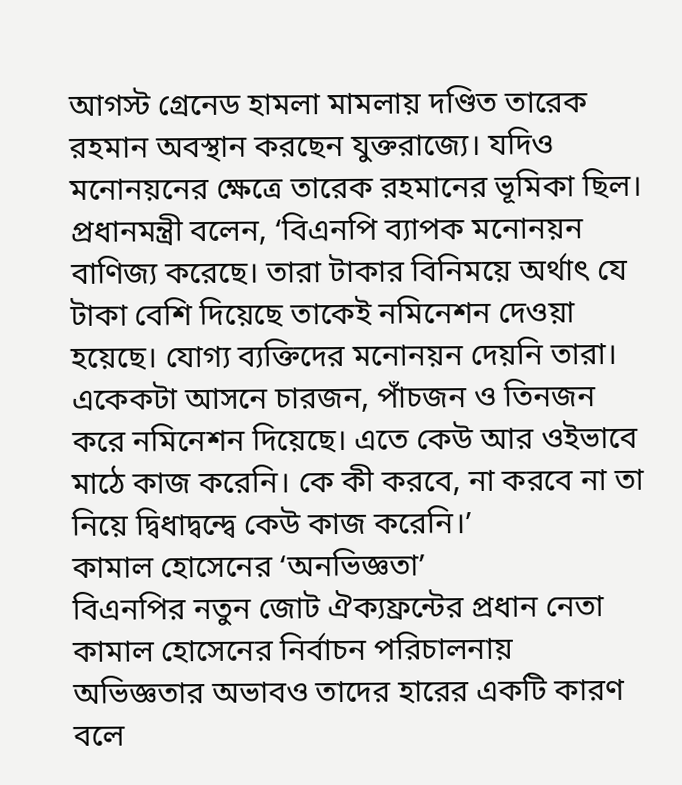আগস্ট গ্রেনেড হামলা মামলায় দণ্ডিত তারেক রহমান অবস্থান করছেন যুক্তরাজ্যে। যদিও মনোনয়নের ক্ষেত্রে তারেক রহমানের ভূমিকা ছিল।
প্রধানমন্ত্রী বলেন, ‘বিএনপি ব্যাপক মনোনয়ন বাণিজ্য করেছে। তারা টাকার বিনিময়ে অর্থাৎ যে টাকা বেশি দিয়েছে তাকেই নমিনেশন দেওয়া হয়েছে। যোগ্য ব্যক্তিদের মনোনয়ন দেয়নি তারা। একেকটা আসনে চারজন, পাঁচজন ও তিনজন করে নমিনেশন দিয়েছে। এতে কেউ আর ওইভাবে মাঠে কাজ করেনি। কে কী করবে, না করবে না তা নিয়ে দ্বিধাদ্বন্দ্বে কেউ কাজ করেনি।’
কামাল হোসেনের ‘অনভিজ্ঞতা’
বিএনপির নতুন জোট ঐক্যফ্রন্টের প্রধান নেতা কামাল হোসেনের নির্বাচন পরিচালনায় অভিজ্ঞতার অভাবও তাদের হারের একটি কারণ বলে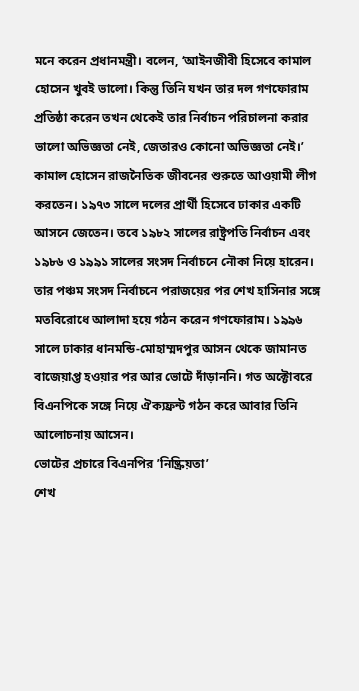মনে করেন প্রধানমন্ত্রী। বলেন, ‘আইনজীবী হিসেবে কামাল হোসেন খুবই ভালো। কিন্তু তিনি যখন তার দল গণফোরাম প্রতিষ্ঠা করেন তখন থেকেই তার নির্বাচন পরিচালনা করার ভালো অভিজ্ঞতা নেই, জেতারও কোনো অভিজ্ঞতা নেই।’
কামাল হোসেন রাজনৈতিক জীবনের শুরুতে আওয়ামী লীগ করতেন। ১৯৭৩ সালে দলের প্রার্থী হিসেবে ঢাকার একটি আসনে জেতেন। তবে ১৯৮২ সালের রাষ্ট্রপতি নির্বাচন এবং ১৯৮৬ ও ১৯৯১ সালের সংসদ নির্বাচনে নৌকা নিয়ে হারেন। তার পঞ্চম সংসদ নির্বাচনে পরাজয়ের পর শেখ হাসিনার সঙ্গে মতবিরোধে আলাদা হয়ে গঠন করেন গণফোরাম। ১৯৯৬ সালে ঢাকার ধানমন্ডি-মোহাম্মদপুর আসন থেকে জামানত বাজেয়াপ্ত হওয়ার পর আর ভোটে দাঁড়াননি। গত অক্টোবরে বিএনপিকে সঙ্গে নিয়ে ঐক্যফ্রন্ট গঠন করে আবার তিনি আলোচনায় আসেন।
ভোটের প্রচারে বিএনপির ’নিষ্ক্রিয়তা’
শেখ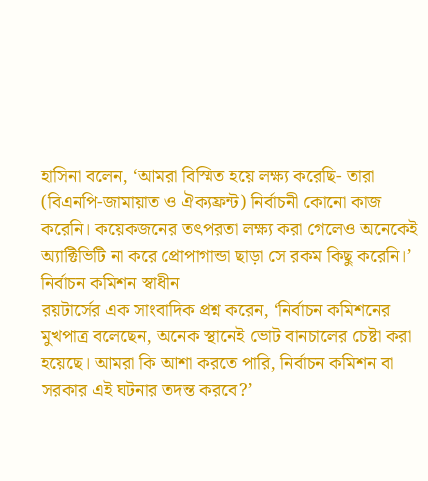হাসিনা বলেন, ‘আমরা বিস্মিত হয়ে লক্ষ্য করেছি- তারা (বিএনপি-জামায়াত ও ঐক্যফ্রন্ট) নির্বাচনী কোনো কাজ করেনি। কয়েকজনের তৎপরতা লক্ষ্য করা গেলেও অনেকেই অ্যাক্টিভিটি না করে প্রোপাগান্ডা ছাড়া সে রকম কিছু করেনি।’
নির্বাচন কমিশন স্বাধীন
রয়টার্সের এক সাংবাদিক প্রশ্ন করেন, ‘নির্বাচন কমিশনের মুখপাত্র বলেছেন, অনেক স্থানেই ভোট বানচালের চেষ্টা করা হয়েছে। আমরা কি আশা করতে পারি, নির্বাচন কমিশন বা সরকার এই ঘটনার তদন্ত করবে?’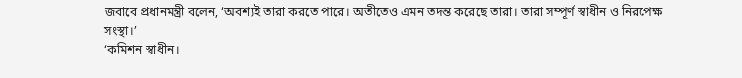জবাবে প্রধানমন্ত্রী বলেন, ‘অবশ্যই তারা করতে পারে। অতীতেও এমন তদন্ত করেছে তারা। তারা সম্পূর্ণ স্বাধীন ও নিরপেক্ষ সংস্থা।’
‘কমিশন স্বাধীন।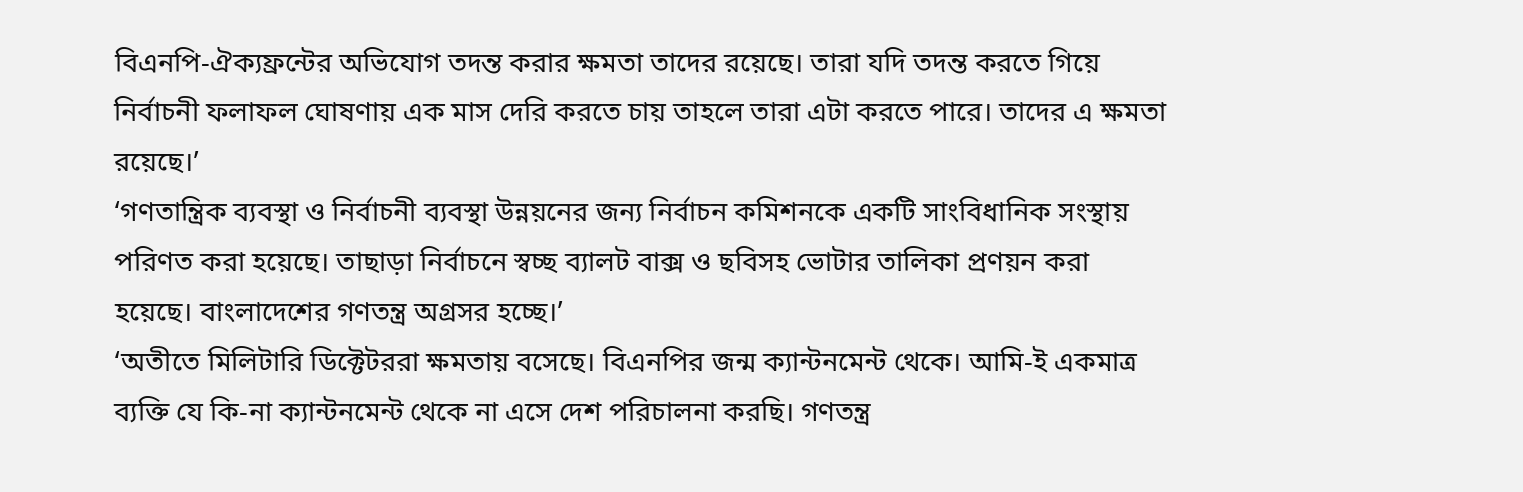বিএনপি-ঐক্যফ্রন্টের অভিযোগ তদন্ত করার ক্ষমতা তাদের রয়েছে। তারা যদি তদন্ত করতে গিয়ে নির্বাচনী ফলাফল ঘোষণায় এক মাস দেরি করতে চায় তাহলে তারা এটা করতে পারে। তাদের এ ক্ষমতা রয়েছে।’
‘গণতান্ত্রিক ব্যবস্থা ও নির্বাচনী ব্যবস্থা উন্নয়নের জন্য নির্বাচন কমিশনকে একটি সাংবিধানিক সংস্থায় পরিণত করা হয়েছে। তাছাড়া নির্বাচনে স্বচ্ছ ব্যালট বাক্স ও ছবিসহ ভোটার তালিকা প্রণয়ন করা হয়েছে। বাংলাদেশের গণতন্ত্র অগ্রসর হচ্ছে।’
‘অতীতে মিলিটারি ডিক্টেটররা ক্ষমতায় বসেছে। বিএনপির জন্ম ক্যান্টনমেন্ট থেকে। আমি-ই একমাত্র ব্যক্তি যে কি-না ক্যান্টনমেন্ট থেকে না এসে দেশ পরিচালনা করছি। গণতন্ত্র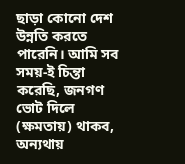ছাড়া কোনো দেশ উন্নতি করতে পারেনি। আমি সব সময়-ই চিন্তা করেছি, জনগণ ভোট দিলে (ক্ষমতায়) থাকব, অন্যথায়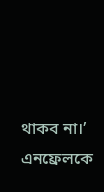থাকব না।’
এনফ্রেলকে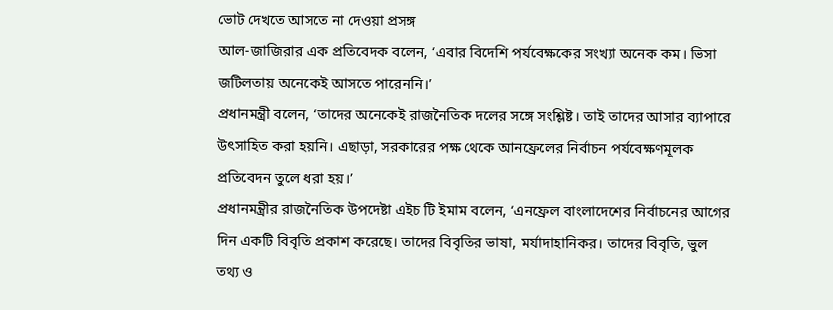ভোট দেখতে আসতে না দেওয়া প্রসঙ্গ
আল-জাজিরার এক প্রতিবেদক বলেন, ‘এবার বিদেশি পর্যবেক্ষকের সংখ্যা অনেক কম। ভিসা জটিলতায় অনেকেই আসতে পারেননি।’
প্রধানমন্ত্রী বলেন, ‘তাদের অনেকেই রাজনৈতিক দলের সঙ্গে সংশ্লিষ্ট। তাই তাদের আসার ব্যাপারে উৎসাহিত করা হয়নি। এছাড়া, সরকারের পক্ষ থেকে আনফ্রেলের নির্বাচন পর্যবেক্ষণমূলক প্রতিবেদন তুলে ধরা হয়।’
প্রধানমন্ত্রীর রাজনৈতিক উপদেষ্টা এইচ টি ইমাম বলেন, ‘এনফ্রেল বাংলাদেশের নির্বাচনের আগের দিন একটি বিবৃতি প্রকাশ করেছে। তাদের বিবৃতির ভাষা, মর্যাদাহানিকর। তাদের বিবৃতি, ভুল তথ্য ও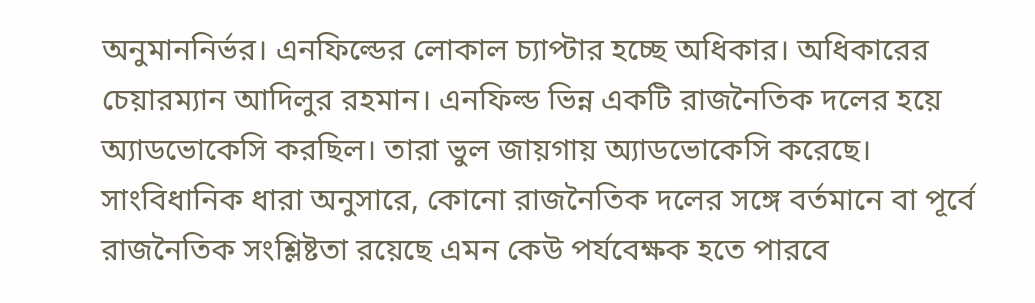অনুমাননির্ভর। এনফিল্ডের লোকাল চ্যাপ্টার হচ্ছে অধিকার। অধিকারের চেয়ারম্যান আদিলুর রহমান। এনফিল্ড ভিন্ন একটি রাজনৈতিক দলের হয়ে অ্যাডভোকেসি করছিল। তারা ভুল জায়গায় অ্যাডভোকেসি করেছে। সাংবিধানিক ধারা অনুসারে, কোনো রাজনৈতিক দলের সঙ্গে বর্তমানে বা পূর্বে রাজনৈতিক সংশ্লিষ্টতা রয়েছে এমন কেউ পর্যবেক্ষক হতে পারবে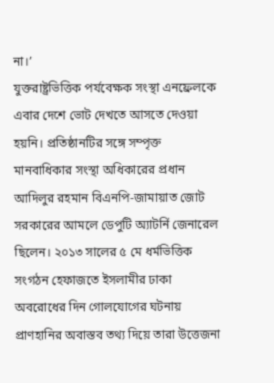না।’
যুক্তরাষ্ট্রভিত্তিক পর্যবেক্ষক সংস্থা এনফ্রেলকে এবার দেশে ভোট দেখতে আসতে দেওয়া হয়নি। প্রতিষ্ঠানটির সঙ্গে সম্পৃক্ত মানবাধিকার সংস্থা অধিকারের প্রধান আদিলুর রহমান বিএনপি-জামায়াত জোট সরকারের আমলে ডেপুটি অ্যাটর্নি জেনারেল ছিলেন। ২০১৩ সালের ৫ মে ধর্মভিত্তিক সংগঠন হেফাজতে ইসলামীর ঢাকা অবরোধের দিন গোলযোগের ঘটনায় প্রাণহানির অবাস্তব তথ্য দিয়ে তারা উত্তেজনা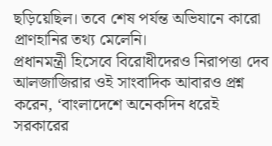ছড়িয়েছিল। তবে শেষ পর্যন্ত অভিযানে কারো প্রাণহানির তথ্য মেলেনি।
প্রধানমন্ত্রী হিসেবে বিরোধীদেরও নিরাপত্তা দেব
আলজাজিরার ওই সাংবাদিক আবারও প্রশ্ন করেন, ‘বাংলাদেশে অনেকদিন ধরেই সরকারের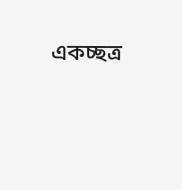একচ্ছত্র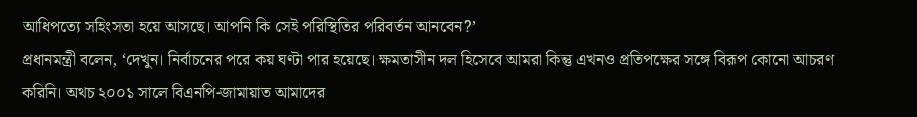আধিপত্যে সহিংসতা হয়ে আসছে। আপনি কি সেই পরিস্থিতির পরিবর্তন আনবেন?’
প্রধানমন্ত্রী বলেন, ‘দেখুন। নির্বাচনের পরে কয় ঘণ্টা পার হয়েছে। ক্ষমতাসীন দল হিসেবে আমরা কিন্তু এখনও প্রতিপক্ষের সঙ্গে বিরূপ কোনো আচরণ করিনি। অথচ ২০০১ সালে বিএনপি-জামায়াত আমাদের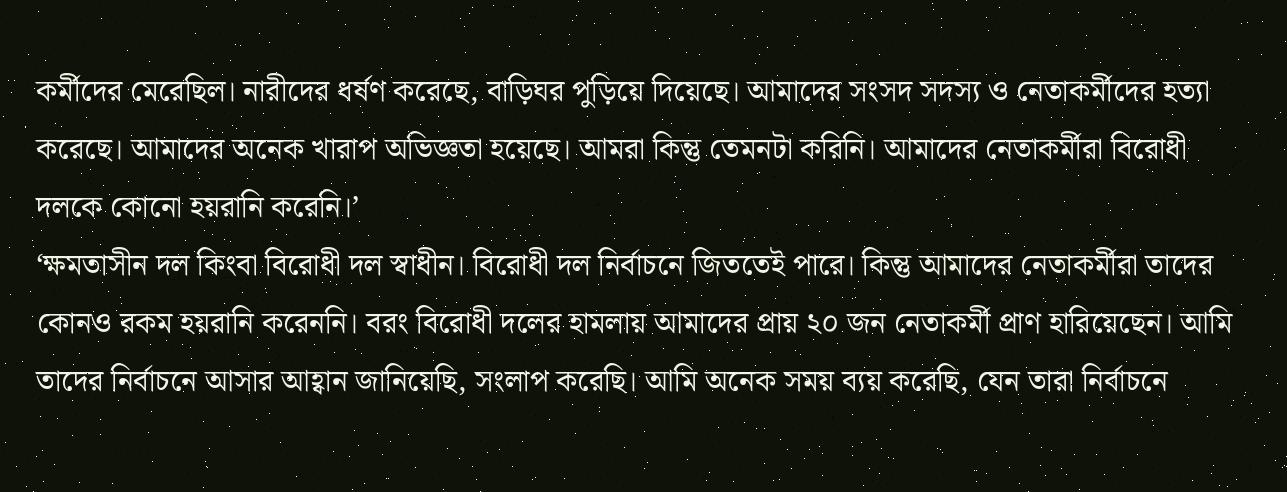কর্মীদের মেরেছিল। নারীদের ধর্ষণ করেছে, বাড়িঘর পুড়িয়ে দিয়েছে। আমাদের সংসদ সদস্য ও নেতাকর্মীদের হত্যা করেছে। আমাদের অনেক খারাপ অভিজ্ঞতা হয়েছে। আমরা কিন্তু তেমনটা করিনি। আমাদের নেতাকর্মীরা বিরোধী দলকে কোনো হয়রানি করেনি।’
‘ক্ষমতাসীন দল কিংবা বিরোধী দল স্বাধীন। বিরোধী দল নির্বাচনে জিততেই পারে। কিন্তু আমাদের নেতাকর্মীরা তাদের কোনও রকম হয়রানি করেননি। বরং বিরোধী দলের হামলায় আমাদের প্রায় ২০ জন নেতাকর্মী প্রাণ হারিয়েছেন। আমি তাদের নির্বাচনে আসার আহ্বান জানিয়েছি, সংলাপ করেছি। আমি অনেক সময় ব্যয় করেছি, যেন তারা নির্বাচনে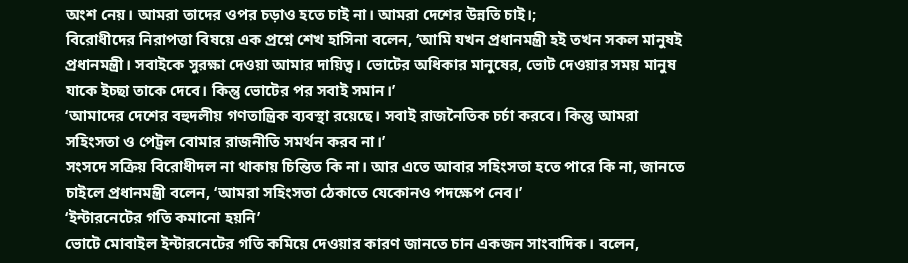অংশ নেয়। আমরা তাদের ওপর চড়াও হতে চাই না। আমরা দেশের উন্নতি চাই।;
বিরোধীদের নিরাপত্তা বিষয়ে এক প্রশ্নে শেখ হাসিনা বলেন, ‘আমি যখন প্রধানমন্ত্রী হই তখন সকল মানুষই প্রধানমন্ত্রী। সবাইকে সুরক্ষা দেওয়া আমার দায়িত্ব। ভোটের অধিকার মানুষের, ভোট দেওয়ার সময় মানুষ যাকে ইচ্ছা তাকে দেবে। কিন্তু ভোটের পর সবাই সমান।’
‘আমাদের দেশের বহুদলীয় গণতান্ত্রিক ব্যবস্থা রয়েছে। সবাই রাজনৈতিক চর্চা করবে। কিন্তু আমরা সহিংসতা ও পেট্রল বোমার রাজনীতি সমর্থন করব না।’
সংসদে সক্রিয় বিরোধীদল না থাকায় চিন্তিত কি না। আর এতে আবার সহিংসতা হতে পারে কি না, জানতে চাইলে প্রধানমন্ত্রী বলেন, ‘আমরা সহিংসতা ঠেকাতে যেকোনও পদক্ষেপ নেব।’
‘ইন্টারনেটের গতি কমানো হয়নি’
ভোটে মোবাইল ইন্টারনেটের গতি কমিয়ে দেওয়ার কারণ জানতে চান একজন সাংবাদিক। বলেন,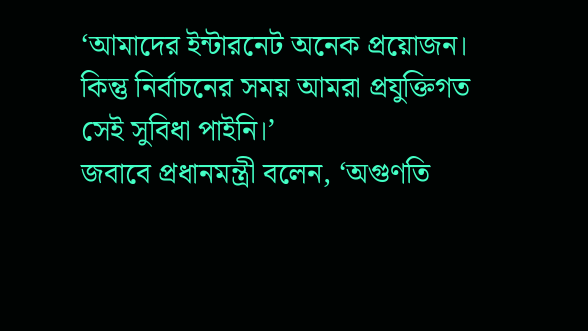‘আমাদের ইন্টারনেট অনেক প্রয়োজন। কিন্তু নির্বাচনের সময় আমরা প্রযুক্তিগত সেই সুবিধা পাইনি।’
জবাবে প্রধানমন্ত্রী বলেন, ‘অগুণতি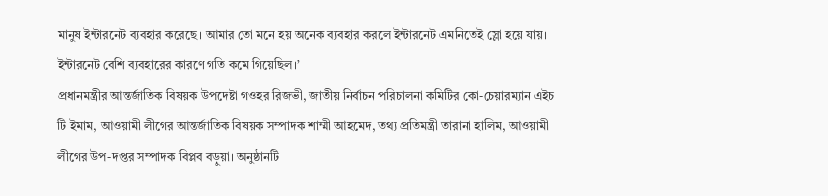মানুষ ইন্টারনেট ব্যবহার করেছে। আমার তো মনে হয় অনেক ব্যবহার করলে ইন্টারনেট এমনিতেই স্লো হয়ে যায়। ইন্টারনেট বেশি ব্যবহারের কারণে গতি কমে গিয়েছিল।’
প্রধানমন্ত্রীর আন্তর্জাতিক বিষয়ক উপদেষ্টা গওহর রিজভী, জাতীয় নির্বাচন পরিচালনা কমিটির কো-চেয়ারম্যান এইচ টি ইমাম, আওয়ামী লীগের আন্তর্জাতিক বিষয়ক সম্পাদক শাম্মী আহমেদ, তথ্য প্রতিমন্ত্রী তারানা হালিম, আওয়ামী লীগের উপ-দপ্তর সম্পাদক বিপ্লব বড়ুয়া। অনুষ্ঠানটি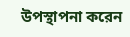উপস্থাপনা করেন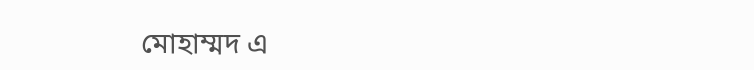মোহাম্মদ এ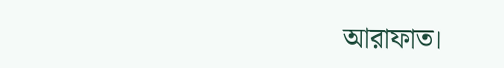আরাফাত।